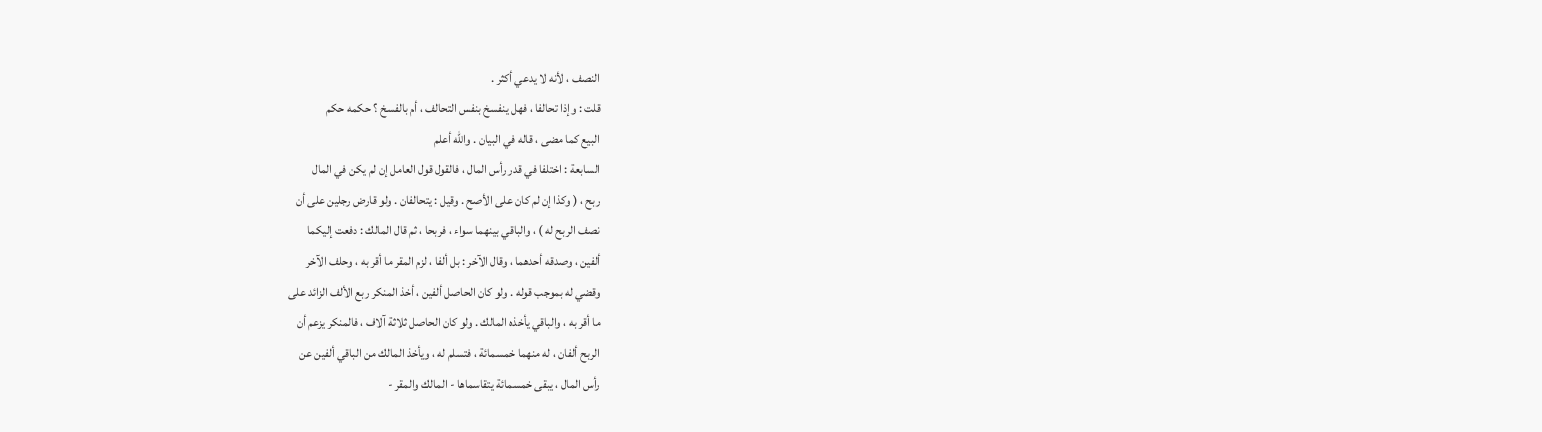النصف ، لأنه لا يدعي أكثر .
قلت : وإذا تحالفا ، فهل ينفسخ بنفس التحالف ، أم بالفسخ ؟ حكمه حكم
البيع كما مضى ، قاله في البيان . والله أعلم
السابعة : اختلفا في قدر رأس المال ، فالقول قول العامل إن لم يكن في المال
ربح ، ( وكذا إن لم كان على الأصح . وقيل : يتحالفان . ولو قارض رجلين على أن
نصف الربح له ) ، والباقي بينهما سواء ، فربحا ، ثم قال المالك : دفعت إليكما
ألفين ، وصدقه أحدهما ، وقال الآخر : بل ألفا ، لزم المقر ما أقر به ، وحلف الآخر
وقضي له بموجب قوله . ولو كان الحاصل ألفين ، أخذ المنكر ربع الألف الزائد على
ما أقر به ، والباقي يأخذه المالك . ولو كان الحاصل ثلاثة آلاف ، فالمنكر يزعم أن
الربح ألفان ، له منهما خمسمائة ، فتسلم له ، ويأخذ المالك من الباقي ألفين عن
رأس المال ، يبقى خمسمائة يتقاسماها - المالك والمقر -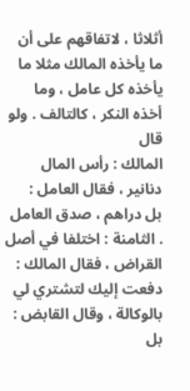أثلاثا ، لاتفاقهم على أن
ما يأخذه المالك مثلا ما يأخذه كل عامل ، وما أخذه النكر ، كالتالف . ولو قال
المالك : رأس المال دنانير ، فقال العامل :
بل دراهم ، صدق العامل . الثامنة : اختلفا في أصل القراض ، فقال المالك : دفعت إليك لتشتري لي
بالوكالة ، وقال القابض : بل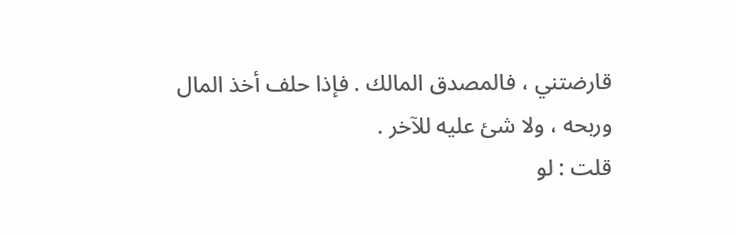قارضتني ، فالمصدق المالك . فإذا حلف أخذ المال
وربحه ، ولا شئ عليه للآخر .
قلت : لو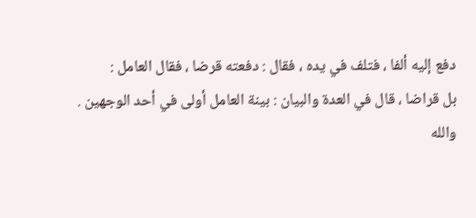دفع إليه ألفا ، فتلف في يده ، فقال : دفعته قرضا ، فقال العامل :
بل قراضا ، قال في العدة والبيان : بينة العامل أولى في أحد الوجهين .
والله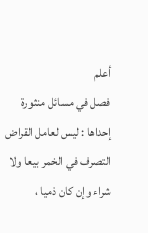أعلم
فصل في مسائل منثورة
إحداها : ليس لعامل القراض التصرف في الخمر بيعا ولا شراء وإن كان ذميا ،